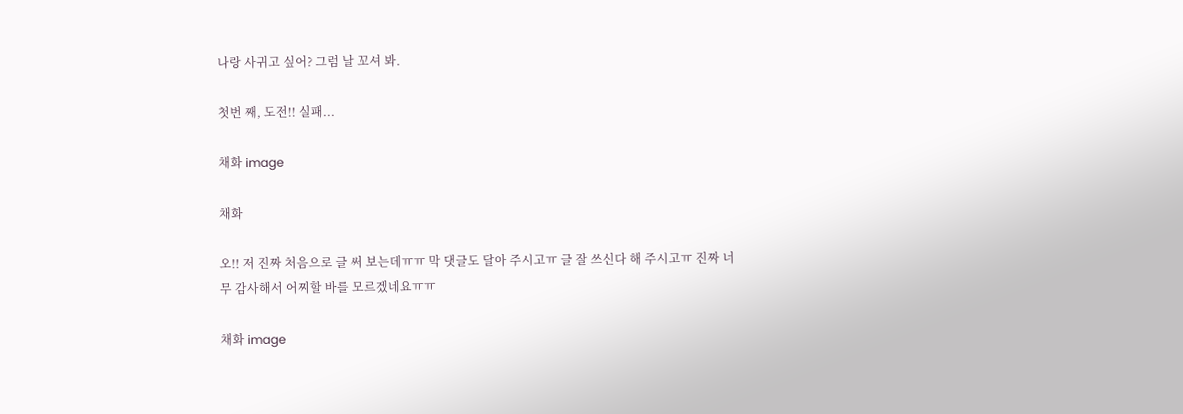나랑 사귀고 싶어? 그럼 날 꼬셔 봐.

첫번 째, 도전!! 실패...

채화 image

채화

오!! 저 진짜 처음으로 글 써 보는데ㅠㅠ 막 댓글도 달아 주시고ㅠ 글 잘 쓰신다 해 주시고ㅠ 진짜 너무 감사해서 어찌할 바를 모르겠네요ㅠㅠ

채화 image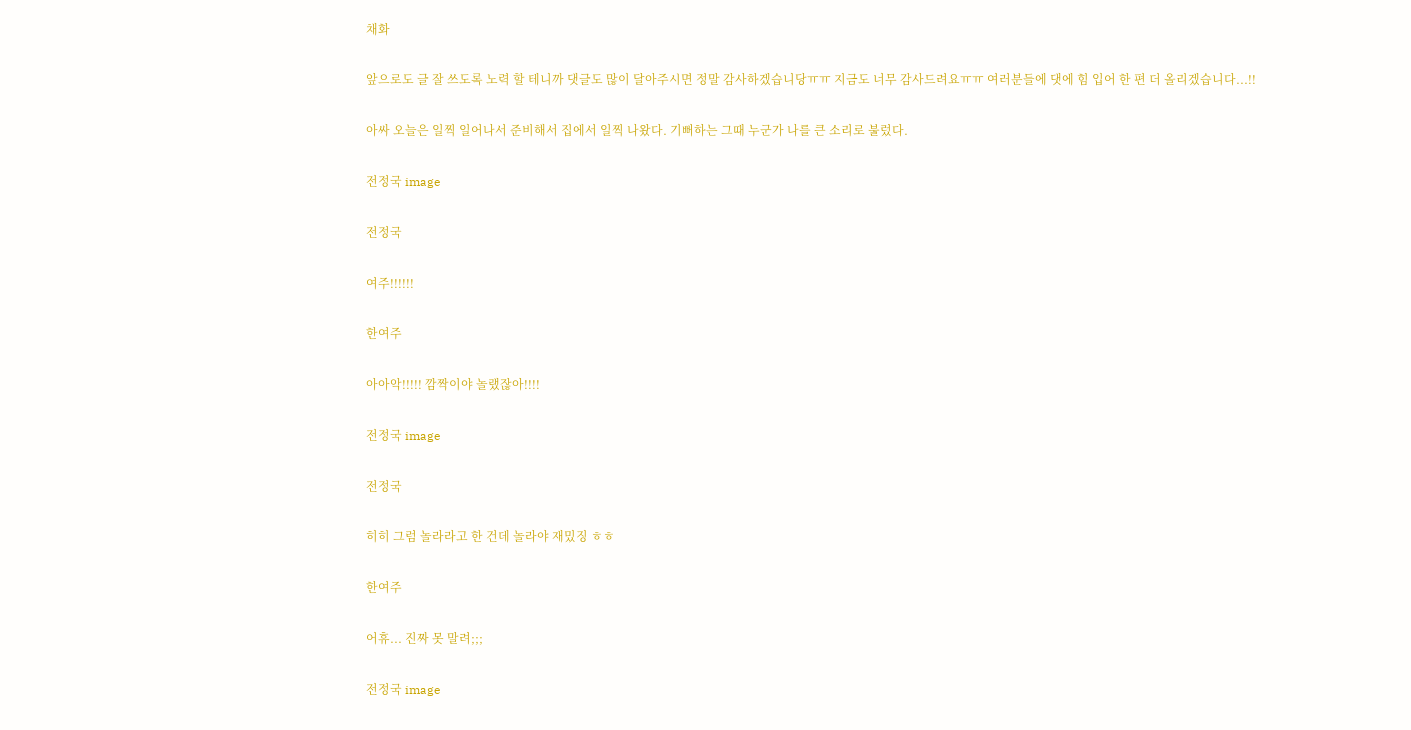채화

앞으로도 글 잘 쓰도록 노력 할 테니까 댓글도 많이 달아주시면 정말 감사하겠습니당ㅠㅠ 지금도 너무 감사드려요ㅠㅠ 여러분들에 댓에 힘 입어 한 편 더 올리겠습니다...!!

아싸 오늘은 일찍 일어나서 준비해서 집에서 일찍 나왔다. 기뻐하는 그때 누군가 나를 큰 소리로 불렀다.

전정국 image

전정국

여주!!!!!!

한여주

아아악!!!!! 깜짝이야 놀랬잖아!!!!

전정국 image

전정국

히히 그럼 놀라라고 한 건데 놀라야 재밌징 ㅎㅎ

한여주

어휴... 진짜 못 말려;;;

전정국 image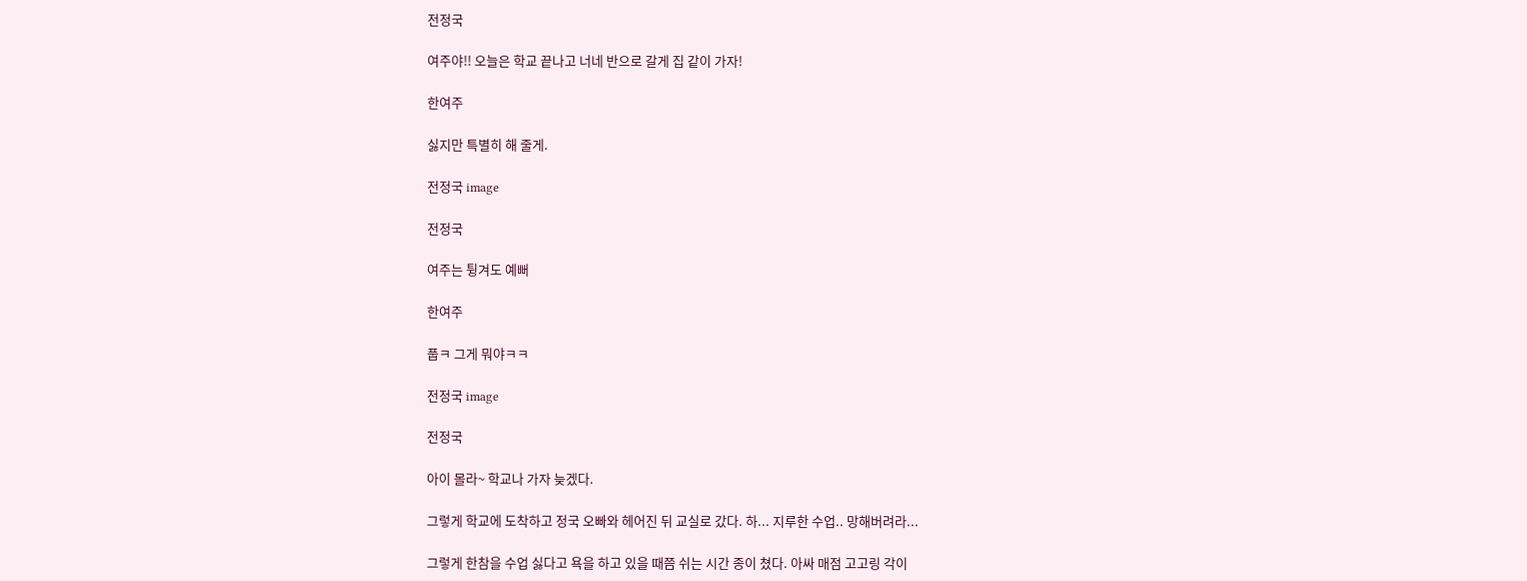전정국

여주야!! 오늘은 학교 끝나고 너네 반으로 갈게 집 같이 가자!

한여주

싫지만 특별히 해 줄게.

전정국 image

전정국

여주는 튕겨도 예뻐

한여주

풉ㅋ 그게 뭐야ㅋㅋ

전정국 image

전정국

아이 몰라~ 학교나 가자 늦겠다.

그렇게 학교에 도착하고 정국 오빠와 헤어진 뒤 교실로 갔다. 하... 지루한 수업.. 망해버려라...

그렇게 한참을 수업 싫다고 욕을 하고 있을 때쯤 쉬는 시간 종이 쳤다. 아싸 매점 고고링 각이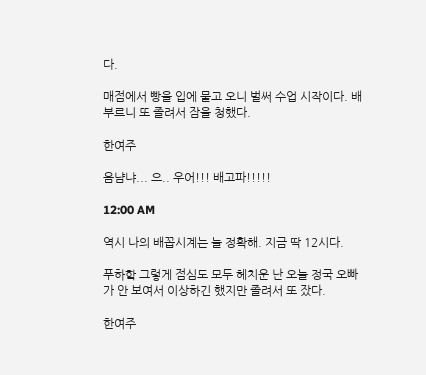다.

매점에서 빵을 입에 물고 오니 벌써 수업 시작이다. 배부르니 또 졸려서 잠을 청했다.

한여주

음냠냐... 으.. 우어!!! 배고파!!!!!

12:00 AM

역시 나의 배꼽시계는 늘 정확해. 지금 딱 12시다.

푸하핰 그렇게 점심도 모두 헤치운 난 오늘 정국 오빠가 안 보여서 이상하긴 했지만 졸려서 또 잤다.

한여주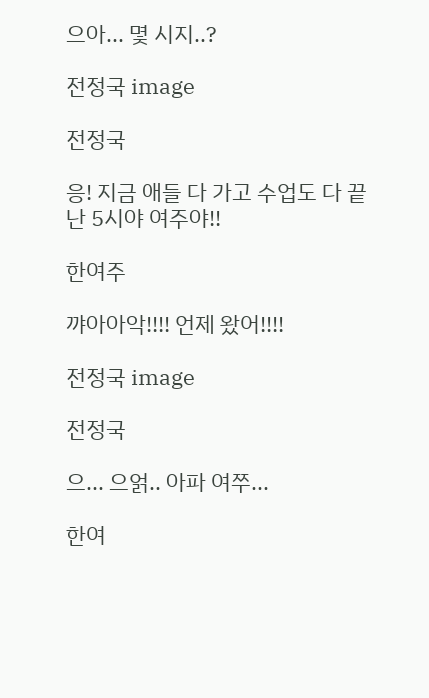으아... 몇 시지..?

전정국 image

전정국

응! 지금 애들 다 가고 수업도 다 끝난 5시야 여주야!!

한여주

꺄아아악!!!! 언제 왔어!!!!

전정국 image

전정국

으... 으얽.. 아파 여쭈...

한여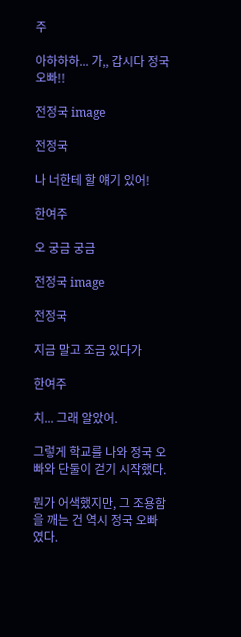주

아하하하... 가,, 갑시다 정국 오빠!!

전정국 image

전정국

나 너한테 할 얘기 있어!

한여주

오 궁금 궁금

전정국 image

전정국

지금 말고 조금 있다가

한여주

치... 그래 알았어.

그렇게 학교를 나와 정국 오빠와 단둘이 걷기 시작했다.

뭔가 어색했지만, 그 조용함을 깨는 건 역시 정국 오빠였다.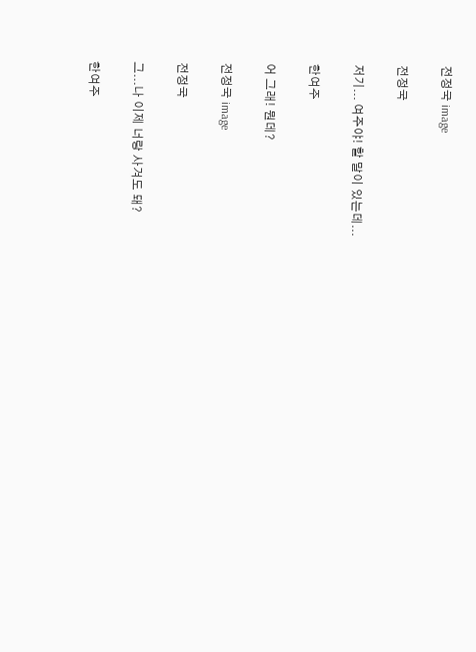전정국 image

전정국

저기... 여주야! 할 말이 있는데...

한여주

어 그래! 뭔데?

전정국 image

전정국

그...나 이제 너랑 사겨도 돼?

한여주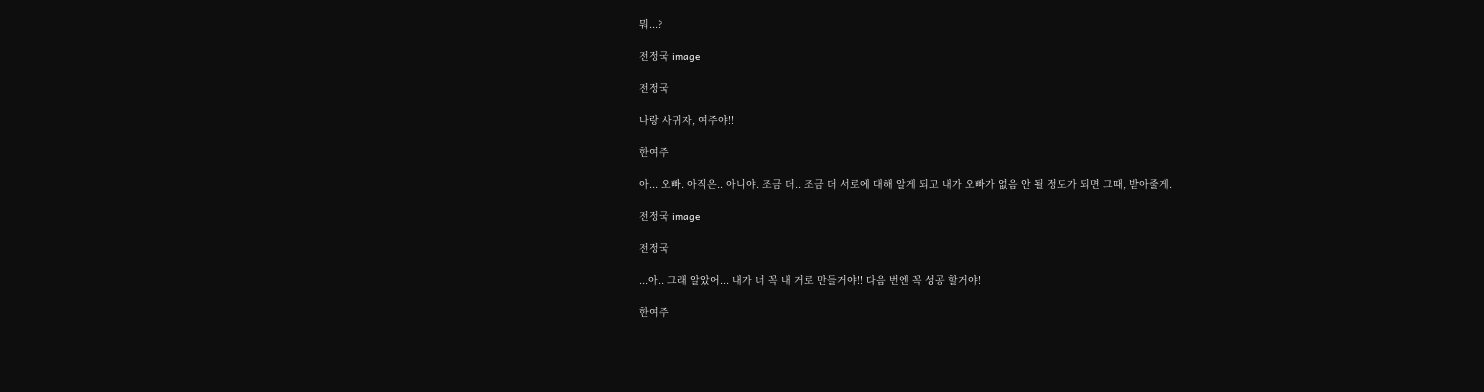뭐...?

전정국 image

전정국

나랑 사귀자, 여주야!!

한여주

아... 오빠. 아직은.. 아니야. 조금 더.. 조금 더 서로에 대해 알게 되고 내가 오빠가 없음 안 될 정도가 되면 그때, 받아줄게.

전정국 image

전정국

...아.. 그래 알았어... 내가 너 꼭 내 거로 만들거야!! 다음 번엔 꼭 성공 할거야!

한여주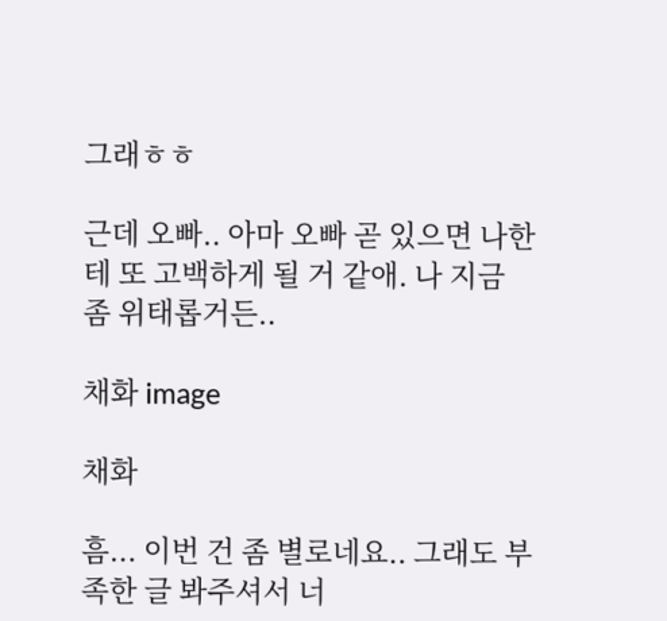그래ㅎㅎ

근데 오빠.. 아마 오빠 곧 있으면 나한테 또 고백하게 될 거 같애. 나 지금 좀 위태롭거든..

채화 image

채화

흠... 이번 건 좀 별로네요.. 그래도 부족한 글 봐주셔서 너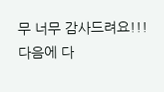무 너무 감사드려요!!! 다음에 다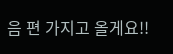음 편 가지고 올게요!!